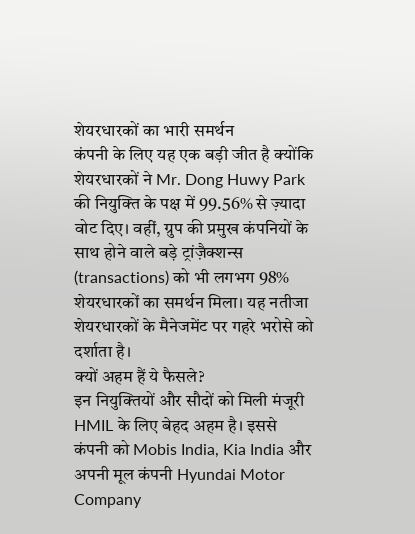शेयरधारकों का भारी समर्थन
कंपनी के लिए यह एक बड़ी जीत है क्योंकि शेयरधारकों ने Mr. Dong Huwy Park की नियुक्ति के पक्ष में 99.56% से ज़्यादा वोट दिए। वहीं, ग्रुप की प्रमुख कंपनियों के साथ होने वाले बड़े ट्रांज़ैक्शन्स (transactions) को भी लगभग 98% शेयरधारकों का समर्थन मिला। यह नतीजा शेयरधारकों के मैनेजमेंट पर गहरे भरोसे को दर्शाता है।
क्यों अहम हैं ये फैसले?
इन नियुक्तियों और सौदों को मिली मंजूरी HMIL के लिए बेहद अहम है। इससे कंपनी को Mobis India, Kia India और अपनी मूल कंपनी Hyundai Motor Company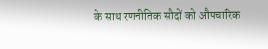के साथ रणनीतिक सौदों को औपचारिक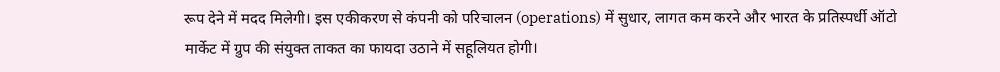रूप देने में मदद मिलेगी। इस एकीकरण से कंपनी को परिचालन (operations) में सुधार, लागत कम करने और भारत के प्रतिस्पर्धी ऑटो मार्केट में ग्रुप की संयुक्त ताकत का फायदा उठाने में सहूलियत होगी।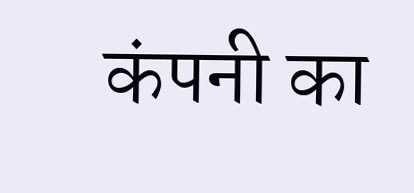कंपनी का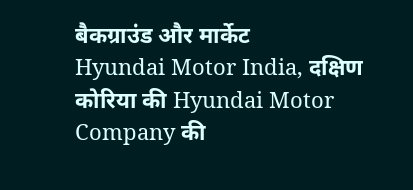बैकग्राउंड और मार्केट
Hyundai Motor India, दक्षिण कोरिया की Hyundai Motor Company की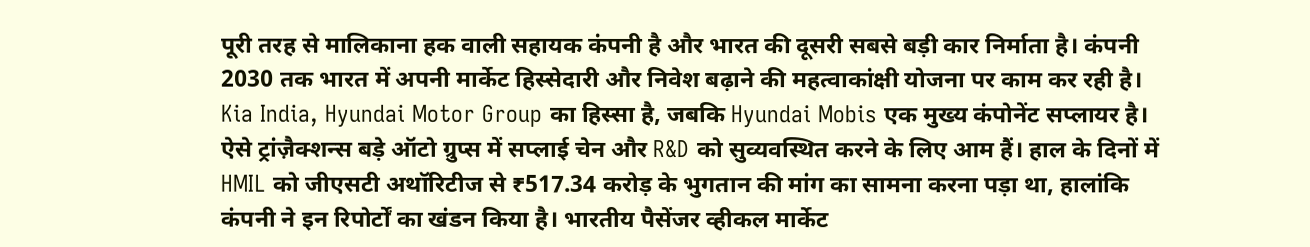पूरी तरह से मालिकाना हक वाली सहायक कंपनी है और भारत की दूसरी सबसे बड़ी कार निर्माता है। कंपनी 2030 तक भारत में अपनी मार्केट हिस्सेदारी और निवेश बढ़ाने की महत्वाकांक्षी योजना पर काम कर रही है। Kia India, Hyundai Motor Group का हिस्सा है, जबकि Hyundai Mobis एक मुख्य कंपोनेंट सप्लायर है। ऐसे ट्रांज़ैक्शन्स बड़े ऑटो ग्रुप्स में सप्लाई चेन और R&D को सुव्यवस्थित करने के लिए आम हैं। हाल के दिनों में HMIL को जीएसटी अथॉरिटीज से ₹517.34 करोड़ के भुगतान की मांग का सामना करना पड़ा था, हालांकि कंपनी ने इन रिपोर्टों का खंडन किया है। भारतीय पैसेंजर व्हीकल मार्केट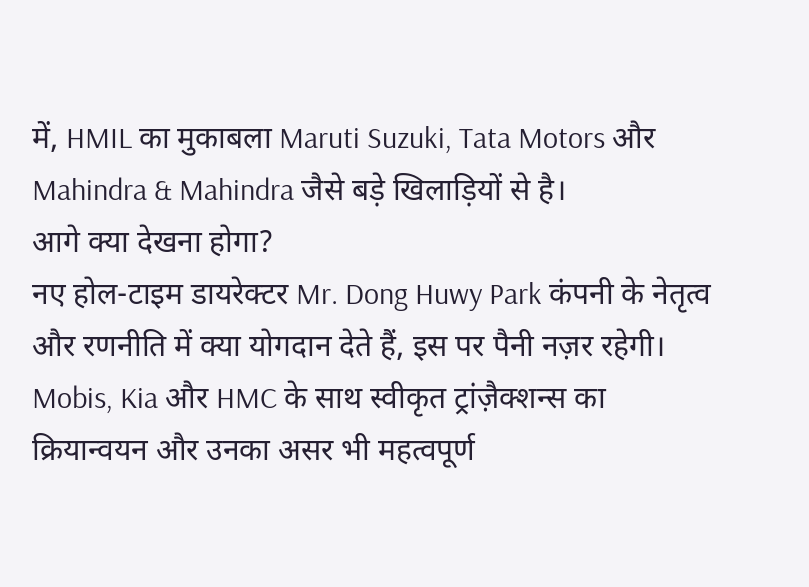में, HMIL का मुकाबला Maruti Suzuki, Tata Motors और Mahindra & Mahindra जैसे बड़े खिलाड़ियों से है।
आगे क्या देखना होगा?
नए होल-टाइम डायरेक्टर Mr. Dong Huwy Park कंपनी के नेतृत्व और रणनीति में क्या योगदान देते हैं, इस पर पैनी नज़र रहेगी। Mobis, Kia और HMC के साथ स्वीकृत ट्रांज़ैक्शन्स का क्रियान्वयन और उनका असर भी महत्वपूर्ण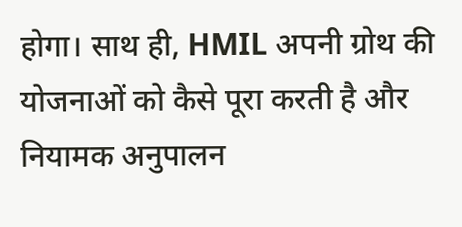होगा। साथ ही, HMIL अपनी ग्रोथ की योजनाओं को कैसे पूरा करती है और नियामक अनुपालन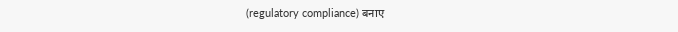(regulatory compliance) बनाए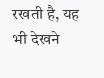रखती है, यह भी देखने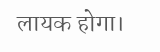लायक होगा।